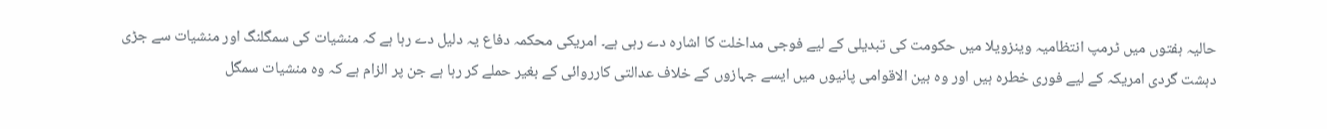حالیہ ہفتوں میں ٹرمپ انتظامیہ وینزویلا میں حکومت کی تبدیلی کے لیے فوجی مداخلت کا اشارہ دے رہی ہے۔ امریکی محکمہ دفاع یہ دلیل دے رہا ہے کہ منشیات کی سمگلنگ اور منشیات سے جڑی دہشت گردی امریکہ کے لیے فوری خطرہ ہیں اور وہ بین الاقوامی پانیوں میں ایسے جہازوں کے خلاف عدالتی کارروائی کے بغیر حملے کر رہا ہے جن پر الزام ہے کہ وہ منشیات سمگل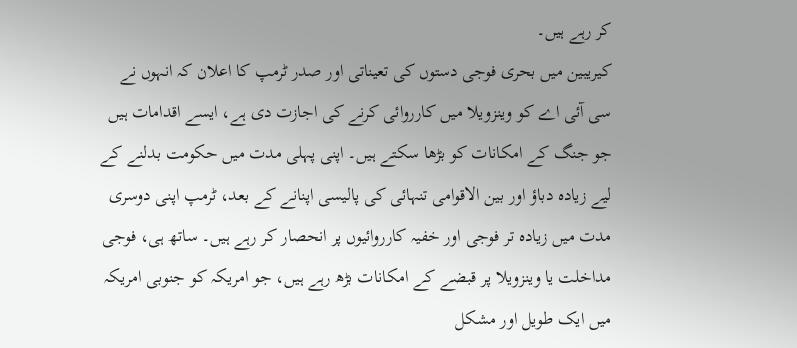کر رہے ہیں۔
کیریبین میں بحری فوجی دستوں کی تعیناتی اور صدر ٹرمپ کا اعلان کہ انہوں نے سی آئی اے کو وینزویلا میں کارروائی کرنے کی اجازت دی ہے، ایسے اقدامات ہیں جو جنگ کے امکانات کو بڑھا سکتے ہیں۔ اپنی پہلی مدت میں حکومت بدلنے کے لیے زیادہ دباؤ اور بین الاقوامی تنہائی کی پالیسی اپنانے کے بعد، ٹرمپ اپنی دوسری مدت میں زیادہ تر فوجی اور خفیہ کارروائیوں پر انحصار کر رہے ہیں۔ ساتھ ہی، فوجی مداخلت یا وینزویلا پر قبضے کے امکانات بڑھ رہے ہیں، جو امریکہ کو جنوبی امریکہ میں ایک طویل اور مشکل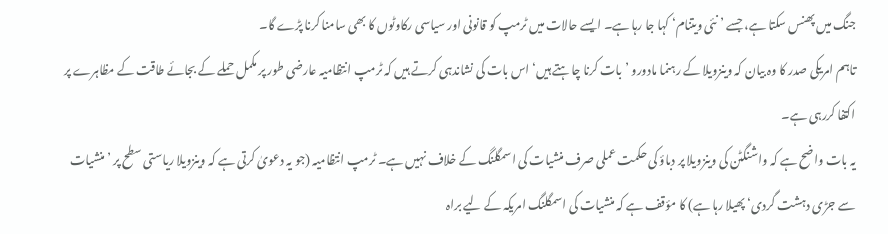جنگ میں پھنس سکتا ہے، جسے ’نئی ویتنام‘ کہا جا رہا ہے۔ ایسے حالات میں ٹرمپ کو قانونی اور سیاسی رکاوٹوں کا بھی سامنا کرنا پڑے گا۔
تاہم امریکی صدر کا وہ بیان کہ وینزویلا کے رہنما مادورو ’بات کرنا چاہتے ہیں‘ اس بات کی نشاندہی کرتے ہیں کہ ٹرمپ انتظامیہ عارضی طور پر مکمل حملے کے بجائے طاقت کے مظاہرے پر اکتفا کررہی ہے۔
یہ بات واضح ہے کہ واشنگٹن کی وینزویلا پر دباؤ کی حکمت عملی صرف منشیات کی اسمگلنگ کے خلاف نہیں ہے۔ ٹرمپ انتظامیہ (جو یہ دعویٰ کرتی ہے کہ وینزویلا ریاستی سطح پر ’منشیات سے جڑی دہشت گردی‘ پھیلا رہا ہے) کا مؤقف ہے کہ منشیات کی اسمگلنگ امریکہ کے لیے براہ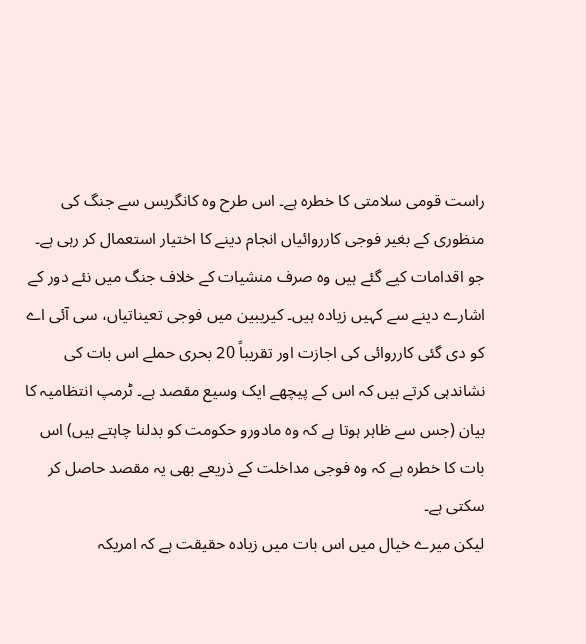راست قومی سلامتی کا خطرہ ہے۔ اس طرح وہ کانگریس سے جنگ کی منظوری کے بغیر فوجی کارروائیاں انجام دینے کا اختیار استعمال کر رہی ہے۔
جو اقدامات کیے گئے ہیں وہ صرف منشیات کے خلاف جنگ میں نئے دور کے اشارے دینے سے کہیں زیادہ ہیں۔ کیریبین میں فوجی تعیناتیاں، سی آئی اے کو دی گئی کارروائی کی اجازت اور تقریباً 20 بحری حملے اس بات کی نشاندہی کرتے ہیں کہ اس کے پیچھے ایک وسیع مقصد ہے۔ ٹرمپ انتظامیہ کا بیان (جس سے ظاہر ہوتا ہے کہ وہ مادورو حکومت کو بدلنا چاہتے ہیں) اس بات کا خطرہ ہے کہ وہ فوجی مداخلت کے ذریعے بھی یہ مقصد حاصل کر سکتی ہے۔
لیکن میرے خیال میں اس بات میں زیادہ حقیقت ہے کہ امریکہ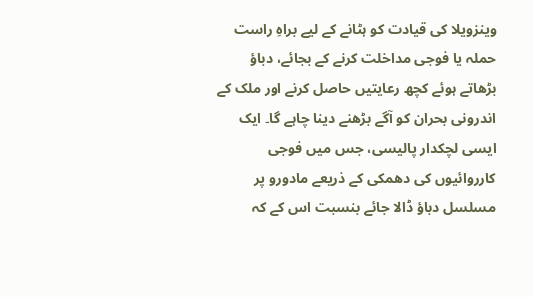وینزویلا کی قیادت کو ہٹانے کے لیے براہِ راست حملہ یا فوجی مداخلت کرنے کے بجائے، دباؤ بڑھاتے ہوئے کچھ رعایتیں حاصل کرنے اور ملک کے اندرونی بحران کو آگے بڑھنے دینا چاہے گا۔ ایک ایسی لچکدار پالیسی، جس میں فوجی کارروائیوں کی دھمکی کے ذریعے مادورو پر مسلسل دباؤ ڈالا جائے بنسبت اس کے کہ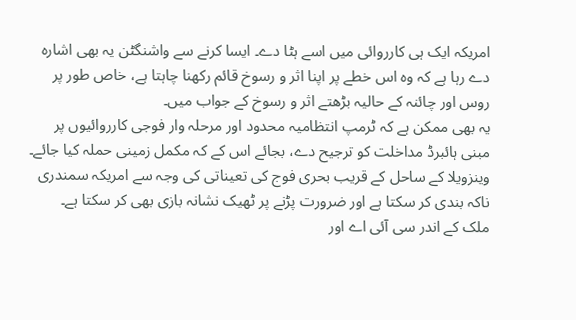امریکہ ایک ہی کارروائی میں اسے ہٹا دے۔ ایسا کرنے سے واشنگٹن یہ بھی اشارہ دے رہا ہے کہ وہ اس خطے پر اپنا اثر و رسوخ قائم رکھنا چاہتا ہے، خاص طور پر روس اور چائنہ کے حالیہ بڑھتے اثر و رسوخ کے جواب میں۔
یہ بھی ممکن ہے کہ ٹرمپ انتظامیہ محدود اور مرحلہ وار فوجی کارروائیوں پر مبنی ہائبرڈ مداخلت کو ترجیح دے، بجائے اس کے کہ مکمل زمینی حملہ کیا جائے۔ وینزویلا کے ساحل کے قریب بحری فوج کی تعیناتی کی وجہ سے امریکہ سمندری ناکہ بندی کر سکتا ہے اور ضرورت پڑنے پر ٹھیک نشانہ بازی بھی کر سکتا ہے۔
ملک کے اندر سی آئی اے اور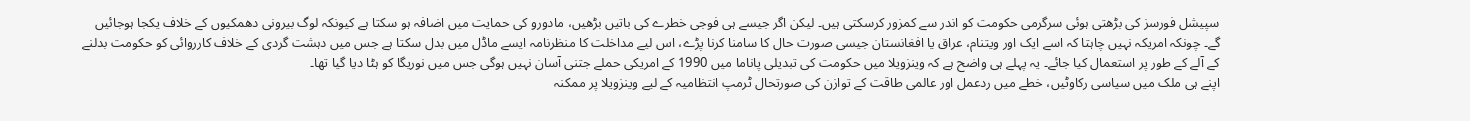سپیشل فورسز کی بڑھتی ہوئی سرگرمی حکومت کو اندر سے کمزور کرسکتی ہیں۔ لیکن اگر جیسے ہی فوجی خطرے کی باتیں بڑھیں، مادورو کی حمایت میں اضافہ ہو سکتا ہے کیونکہ لوگ بیرونی دھمکیوں کے خلاف یکجا ہوجائیں گے۔ چونکہ امریکہ نہیں چاہتا کہ اسے ایک اور ویتنام، عراق یا افغانستان جیسی صورت حال کا سامنا کرنا پڑے، اس لیے مداخلت کا منظرنامہ ایسے ماڈل میں بدل سکتا ہے جس میں دہشت گردی کے خلاف کارروائی کو حکومت بدلنے کے آلے کے طور پر استعمال کیا جائے۔ یہ پہلے ہی واضح ہے کہ وینزویلا میں حکومت کی تبدیلی پاناما میں 1990 کے امریکی حملے جتنی آسان نہیں ہوگی جس میں نوریگا کو ہٹا دیا گیا تھا۔
اپنے ہی ملک میں سیاسی رکاوٹیں، خطے میں ردعمل اور عالمی طاقت کے توازن کی صورتحال ٹرمپ انتظامیہ کے لیے وینزویلا پر ممکنہ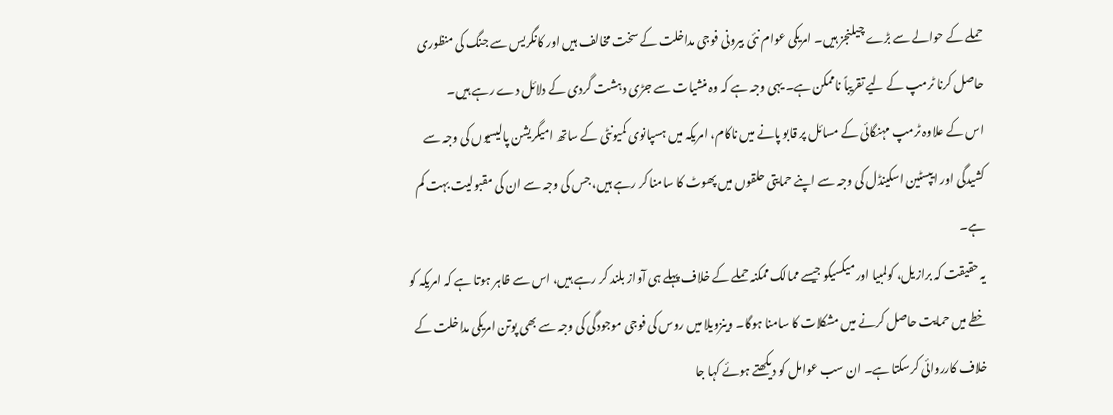حملے کے حوالے سے بڑے چیلنجز ہیں۔ امریکی عوام نئی بیرونی فوجی مداخلت کے سخت مخالف ہیں اور کانگریس سے جنگ کی منظوری حاصل کرنا ٹرمپ کے لیے تقریباً ناممکن ہے۔ یہی وجہ ہے کہ وہ منشیات سے جڑی دہشت گردی کے دلائل دے رہے ہیں۔
اس کے علاوہ ٹرمپ مہنگائی کے مسائل پر قابو پانے میں ناکام، امریکہ میں ہسپانوی کمیونٹی کے ساتھ امیگریشن پالیسیوں کی وجہ سے کشیدگی اور ایپسٹین اسکینڈل کی وجہ سے اپنے حمایتی حلقوں میں پھوٹ کا سامنا کر رہے ہیں، جس کی وجہ سے ان کی مقبولیت بہت کم ہے۔
یہ حقیقت کہ برازیل، کولمبیا اور میکسیکو جیسے ممالک ممکنہ حملے کے خلاف پہلے ہی آواز بلند کر رہے ہیں، اس سے ظاہر ہوتا ہے کہ امریکہ کو خطے میں حمایت حاصل کرنے میں مشکلات کا سامنا ہوگا۔ وینزویلا میں روس کی فوجی موجودگی کی وجہ سے بھی پوتن امریکی مداخلت کے خلاف کارروائی کرسکتا ہے۔ ان سب عوامل کو دیکھتے ہوئے کہا جا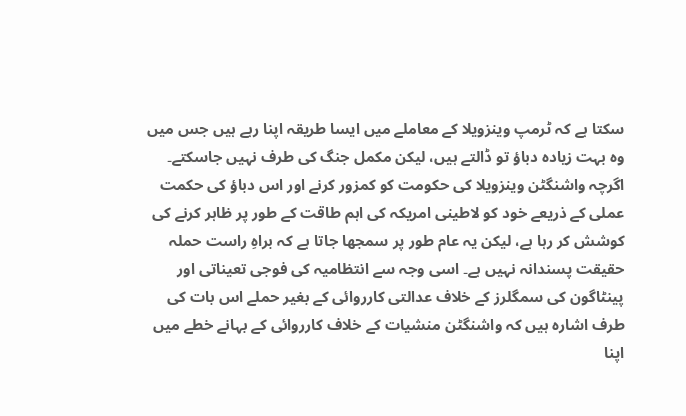سکتا ہے کہ ٹرمپ وینزویلا کے معاملے میں ایسا طریقہ اپنا رہے ہیں جس میں وہ بہت زیادہ دباؤ تو ڈالتے ہیں، لیکن مکمل جنگ کی طرف نہیں جاسکتے۔
اگرچہ واشنگٹن وینزویلا کی حکومت کو کمزور کرنے اور اس دباؤ کی حکمت عملی کے ذریعے خود کو لاطینی امریکہ کی اہم طاقت کے طور پر ظاہر کرنے کی کوشش کر رہا ہے، لیکن یہ عام طور پر سمجھا جاتا ہے کہ براہِ راست حملہ حقیقت پسندانہ نہیں ہے۔ اسی وجہ سے انتظامیہ کی فوجی تعیناتی اور پینٹاگون کی سمگلرز کے خلاف عدالتی کارروائی کے بغیر حملے اس بات کی طرف اشارہ ہیں کہ واشنگٹن منشیات کے خلاف کارروائی کے بہانے خطے میں اپنا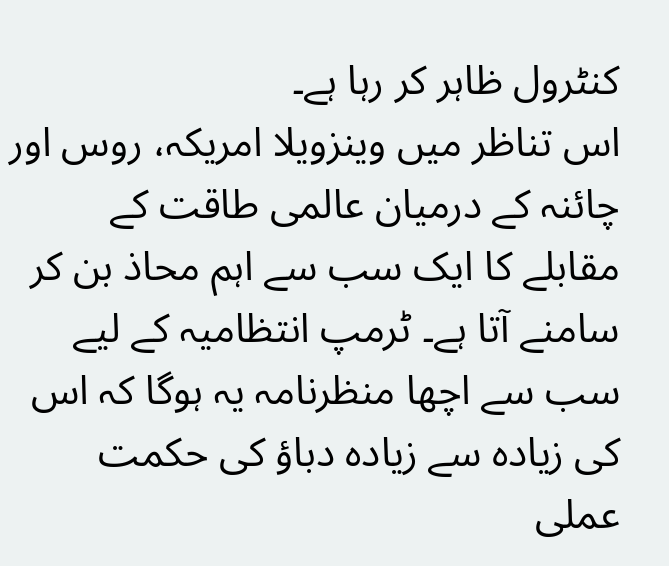کنٹرول ظاہر کر رہا ہے۔
اس تناظر میں وینزویلا امریکہ، روس اور چائنہ کے درمیان عالمی طاقت کے مقابلے کا ایک سب سے اہم محاذ بن کر سامنے آتا ہے۔ ٹرمپ انتظامیہ کے لیے سب سے اچھا منظرنامہ یہ ہوگا کہ اس کی زیادہ سے زیادہ دباؤ کی حکمت عملی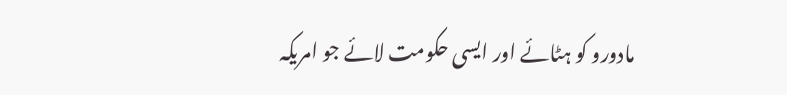مادورو کو ہٹائے اور ایسی حکومت لائے جو امریکہ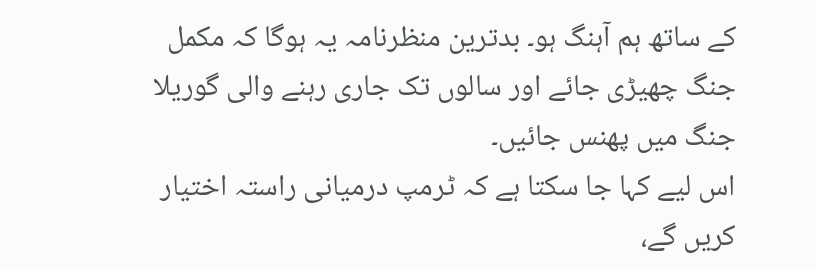کے ساتھ ہم آہنگ ہو۔ بدترین منظرنامہ یہ ہوگا کہ مکمل جنگ چھیڑی جائے اور سالوں تک جاری رہنے والی گوریلا جنگ میں پھنس جائیں۔
اس لیے کہا جا سکتا ہے کہ ٹرمپ درمیانی راستہ اختیار کریں گے،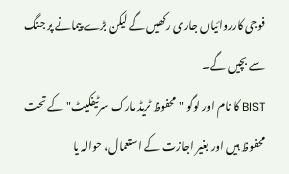فوجی کارروائیاں جاری رکھیں گے لیکن بڑے پیمانے پر جنگ سے بچیں گے۔
BIST کا نام اور لوگو "محفوظ ٹریڈ مارک سرٹیفکیٹ" کے تحت محفوظ ہیں اور بغیر اجازت کے استعمال، حوالہ یا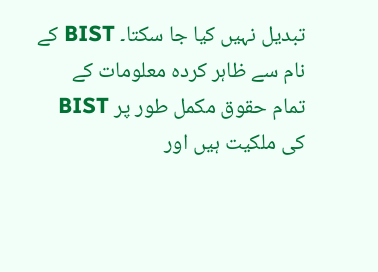تبدیل نہیں کیا جا سکتا۔ BIST کے نام سے ظاہر کردہ معلومات کے تمام حقوق مکمل طور پر BIST کی ملکیت ہیں اور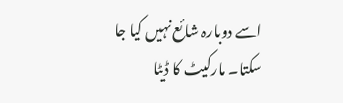اسے دوبارہ شائع نہیں کیا جا سکتا۔ مارکیٹ کا ڈیٹا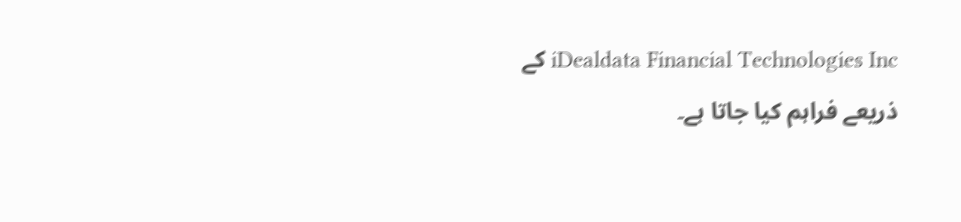iDealdata Financial Technologies Inc کے ذریعے فراہم کیا جاتا ہے۔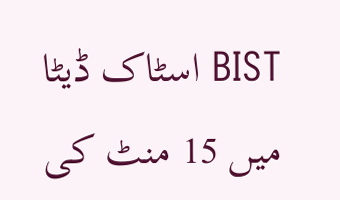BIST اسٹاک ڈیٹا میں 15 منٹ کی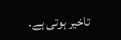تاخیر ہوتی ہے۔